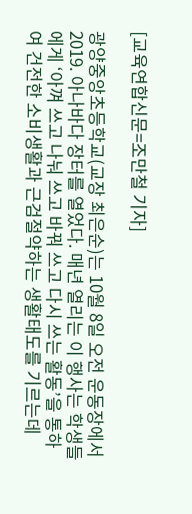[교육연합신문=조만철 기자]

광양중앙초등학교(교장 최은순)는 10월 8일 오전 운동장에서 2019. 아나바다 장터를 열었다. 매년 열리는 이 행사는 학생들에게 ‘아껴 쓰고 나눠 쓰고 바꿔 쓰고 다시 쓰는 활동’을 통하여 건전한 소비생활과 근검절약하는 생활태도를 기르는데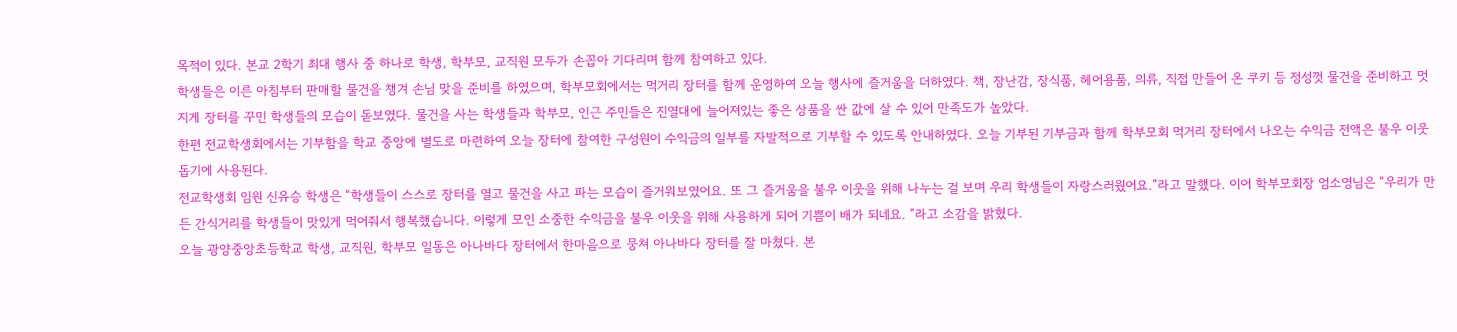목적이 있다. 본교 2학기 최대 행사 중 하나로 학생, 학부모, 교직원 모두가 손꼽아 기다리며 함께 참여하고 있다.
학생들은 이른 아침부터 판매할 물건을 챙겨 손님 맞을 준비를 하였으며, 학부모회에서는 먹거리 장터를 함께 운영하여 오늘 행사에 즐거움을 더하였다. 책, 장난감, 장식품, 헤어용품, 의류, 직접 만들어 온 쿠키 등 정성껏 물건을 준비하고 멋지게 장터를 꾸민 학생들의 모습이 돋보였다. 물건을 사는 학생들과 학부모, 인근 주민들은 진열대에 늘어져있는 좋은 상품을 싼 값에 살 수 있어 만족도가 높았다.
한편 전교학생회에서는 기부함을 학교 중앙에 별도로 마련하여 오늘 장터에 참여한 구성원이 수익금의 일부를 자발적으로 기부할 수 있도록 안내하였다. 오늘 기부된 기부금과 함께 학부모회 먹거리 장터에서 나오는 수익금 전액은 불우 이웃 돕기에 사용된다.
전교학생회 임원 신유승 학생은 “학생들이 스스로 장터를 열고 물건을 사고 파는 모습이 즐거워보였어요. 또 그 즐거움을 불우 이웃을 위해 나누는 걸 보며 우리 학생들이 자랑스러웠어요.”라고 말했다. 이어 학부모회장 엄소영님은 “우리가 만든 간식거리를 학생들이 맛있게 먹어줘서 행복했습니다. 이렇게 모인 소중한 수익금을 불우 이웃을 위해 사용하게 되어 기쁨이 배가 되네요. ”라고 소감을 밝혔다.
오늘 광양중앙초등학교 학생, 교직원, 학부모 일동은 아나바다 장터에서 한마음으로 뭉쳐 아나바다 장터를 잘 마쳤다. 본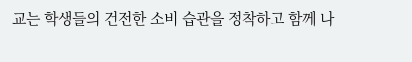교는 학생들의 건전한 소비 습관을 정착하고 함께 나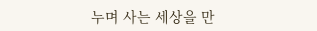누며 사는 세상을 만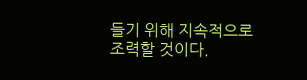들기 위해 지속적으로 조력할 것이다.